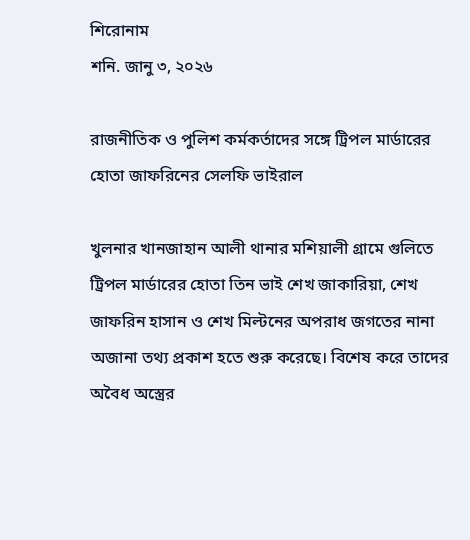শিরোনাম
শনি. জানু ৩, ২০২৬

রাজনীতিক ও পুলিশ কর্মকর্তাদের সঙ্গে ট্রিপল মার্ডারের হোতা জাফরিনের সেলফি ভাইরাল

খুলনার খানজাহান আলী থানার মশিয়ালী গ্রামে গুলিতে ট্রিপল মার্ডারের হোতা তিন ভাই শেখ জাকারিয়া, শেখ জাফরিন হাসান ও শেখ মিল্টনের অপরাধ জগতের নানা অজানা তথ্য প্রকাশ হতে শুরু করেছে। বিশেষ করে তাদের অবৈধ অস্ত্রের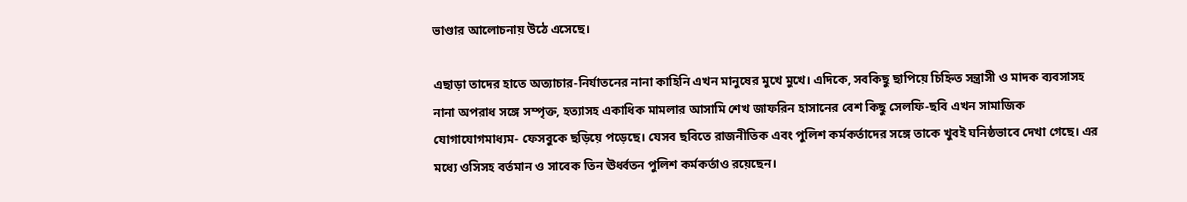ভাণ্ডার আলোচনায় উঠে এসেছে।

এছাড়া তাদের হাতে অত্যাচার-নির্যাতনের নানা কাহিনি এখন মানুষের মুখে মুখে। এদিকে, সবকিছু ছাপিয়ে চিহ্নিত সন্ত্রাসী ও মাদক ব্যবসাসহ নানা অপরাধ সঙ্গে সম্পৃক্ত, হত্যাসহ একাধিক মামলার আসামি শেখ জাফরিন হাসানের বেশ কিছু সেলফি-ছবি এখন সামাজিক যোগাযোগমাধ্যম- ফেসবুকে ছড়িয়ে পড়েছে। যেসব ছবিতে রাজনীতিক এবং পুলিশ কর্মকর্তাদের সঙ্গে তাকে খুবই ঘনিষ্ঠভাবে দেখা গেছে। এর মধ্যে ওসিসহ বর্তমান ও সাবেক তিন ঊর্ধ্বতন পুলিশ কর্মকর্তাও রয়েছেন।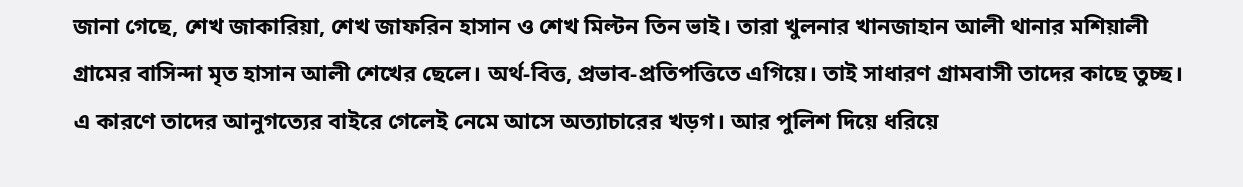জানা গেছে, শেখ জাকারিয়া, শেখ জাফরিন হাসান ও শেখ মিল্টন তিন ভাই। তারা খুলনার খানজাহান আলী থানার মশিয়ালী গ্রামের বাসিন্দা মৃত হাসান আলী শেখের ছেলে। অর্থ-বিত্ত, প্রভাব-প্রতিপত্তিতে এগিয়ে। তাই সাধারণ গ্রামবাসী তাদের কাছে তুচ্ছ। এ কারণে তাদের আনুগত্যের বাইরে গেলেই নেমে আসে অত্যাচারের খড়গ। আর পুলিশ দিয়ে ধরিয়ে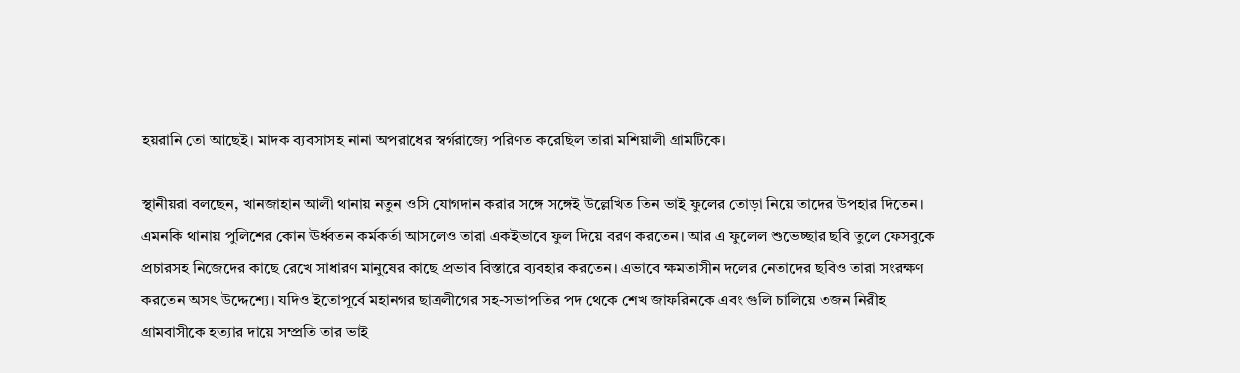হয়রানি তো আছেই। মাদক ব্যবসাসহ নানা অপরাধের স্বর্গরাজ্যে পরিণত করেছিল তারা মশিয়ালী গ্রামটিকে।

স্থানীয়রা বলছেন, খানজাহান আলী থানায় নতুন ওসি যোগদান করার সঙ্গে সঙ্গেই উল্লেখিত তিন ভাই ফুলের তোড়া নিয়ে তাদের উপহার দিতেন। এমনকি থানায় পুলিশের কোন ঊর্ধ্বতন কর্মকর্তা আসলেও তারা একইভাবে ফুল দিয়ে বরণ করতেন। আর এ ফুলেল শুভেচ্ছার ছবি তুলে ফেসবুকে প্রচারসহ নিজেদের কাছে রেখে সাধারণ মানুষের কাছে প্রভাব বিস্তারে ব্যবহার করতেন। এভাবে ক্ষমতাসীন দলের নেতাদের ছবিও তারা সংরক্ষণ করতেন অসৎ উদ্দেশ্যে। যদিও ইতোপূর্বে মহানগর ছাত্রলীগের সহ-সভাপতির পদ থেকে শেখ জাফরিনকে এবং গুলি চালিয়ে ৩জন নিরীহ গ্রামবাসীকে হত্যার দায়ে সম্প্রতি তার ভাই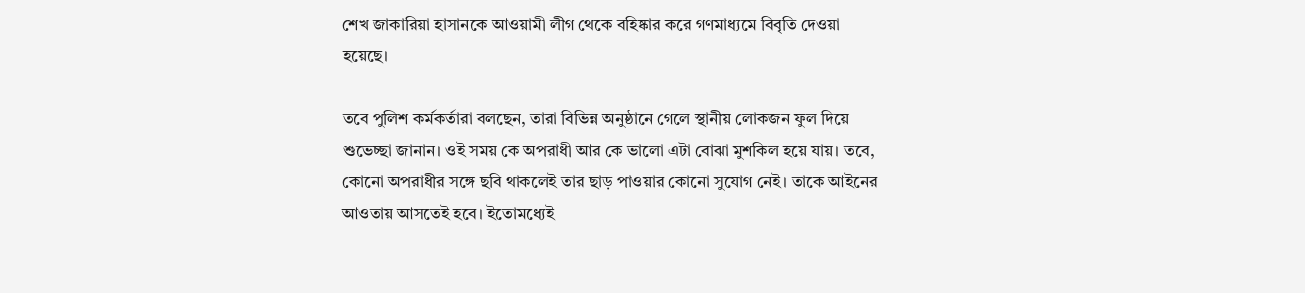শেখ জাকারিয়া হাসানকে আওয়ামী লীগ থেকে বহিষ্কার করে গণমাধ্যমে বিবৃতি দেওয়া হয়েছে।

তবে পুলিশ কর্মকর্তারা বলছেন, তারা বিভিন্ন অনুষ্ঠানে গেলে স্থানীয় লোকজন ফুল দিয়ে শুভেচ্ছা জানান। ওই সময় কে অপরাধী আর কে ভালো এটা বোঝা মুশকিল হয়ে যায়। তবে, কোনো অপরাধীর সঙ্গে ছবি থাকলেই তার ছাড় পাওয়ার কোনো সুযোগ নেই। তাকে আইনের আওতায় আসতেই হবে। ইতোমধ্যেই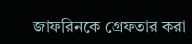জাফরিনকে গ্রেফতার করা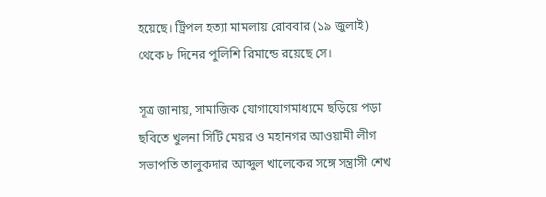হয়েছে। ট্রিপল হত্যা মামলায় রোববার (১৯ জুলাই) থেকে ৮ দিনের পুলিশি রিমান্ডে রয়েছে সে।

সূত্র জানায়, সামাজিক যোগাযোগমাধ্যমে ছড়িয়ে পড়া ছবিতে খুলনা সিটি মেয়র ও মহানগর আওয়ামী লীগ সভাপতি তালুকদার আব্দুল খালেকের সঙ্গে সন্ত্রাসী শেখ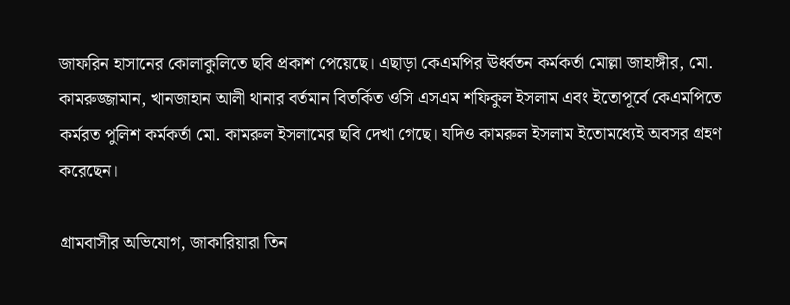জাফরিন হাসানের কোলাকুলিতে ছবি প্রকাশ পেয়েছে। এছাড়া কেএমপির ঊর্ধ্বতন কর্মকর্তা মোল্লা জাহাঙ্গীর, মো. কামরুজ্জামান, খানজাহান আলী থানার বর্তমান বিতর্কিত ওসি এসএম শফিকুল ইসলাম এবং ইতোপূর্বে কেএমপিতে কর্মরত পুলিশ কর্মকর্তা মো. কামরুল ইসলামের ছবি দেখা গেছে। যদিও কামরুল ইসলাম ইতোমধ্যেই অবসর গ্রহণ করেছেন।

গ্রামবাসীর অভিযোগ, জাকারিয়ারা তিন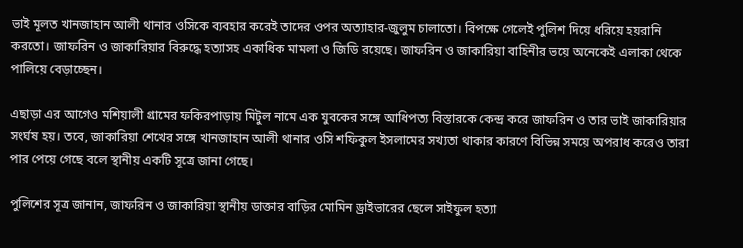ভাই মূলত খানজাহান আলী থানার ওসিকে ব্যবহার করেই তাদের ওপর অত্যাহার-জুলুম চালাতো। বিপক্ষে গেলেই পুলিশ দিয়ে ধরিয়ে হয়রানি করতো। জাফরিন ও জাকারিয়ার বিরুদ্ধে হত্যাসহ একাধিক মামলা ও জিডি রয়েছে। জাফরিন ও জাকারিয়া বাহিনীর ভয়ে অনেকেই এলাকা থেকে পালিয়ে বেড়াচ্ছেন।

এছাড়া এর আগেও মশিয়ালী গ্রামের ফকিরপাড়ায় মিটুল নামে এক যুবকের সঙ্গে আধিপত্য বিস্তারকে কেন্দ্র করে জাফরিন ও তার ভাই জাকারিয়ার সংর্ঘষ হয়। তবে, জাকারিয়া শেখের সঙ্গে খানজাহান আলী থানার ওসি শফিকুল ইসলামের সখ্যতা থাকার কারণে বিভিন্ন সময়ে অপরাধ করেও তারা পার পেয়ে গেছে বলে স্থানীয় একটি সূত্রে জানা গেছে।

পুলিশের সূত্র জানান, জাফরিন ও জাকারিয়া স্থানীয় ডাক্তার বাড়ির মোমিন ড্রাইভারের ছেলে সাইফুল হত্যা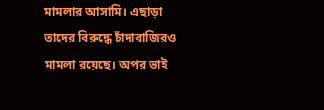মামলার আসামি। এছাড়া তাদের বিরুদ্ধে চাঁদাবাজিরও মামলা রয়েছে। অপর ভাই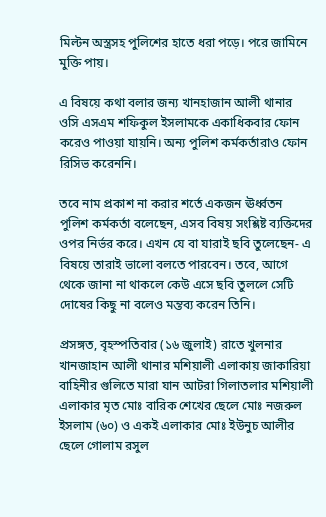মিল্টন অস্ত্রসহ পুলিশের হাতে ধরা পড়ে। পরে জামিনে মুক্তি পায়।

এ বিষয়ে কথা বলার জন্য খানহাজান আলী থানার ওসি এসএম শফিকুল ইসলামকে একাধিকবার ফোন করেও পাওয়া যায়নি। অন্য পুলিশ কর্মকর্তারাও ফোন রিসিভ করেননি।

তবে নাম প্রকাশ না করার শর্তে একজন ঊর্ধ্বতন পুলিশ কর্মকর্তা বলেছেন, এসব বিষয় সংশ্লিষ্ট ব্যক্তিদের ওপর নির্ভর করে। এখন যে বা যারাই ছবি তুলেছেন- এ বিষয়ে তারাই ভালো বলতে পারবেন। তবে, আগে থেকে জানা না থাকলে কেউ এসে ছবি তুললে সেটি দোষের কিছু না বলেও মন্তব্য করেন তিনি।

প্রসঙ্গত, বৃহস্পতিবার (১৬ জুলাই) রাতে খুলনার খানজাহান আলী থানার মশিয়ালী এলাকায় জাকারিয়া বাহিনীর গুলিতে মারা যান আটরা গিলাতলার মশিয়ালী এলাকার মৃত মোঃ বারিক শেখের ছেলে মোঃ নজরুল ইসলাম (৬০) ও একই এলাকার মোঃ ইউনুচ আলীর ছেলে গোলাম রসুল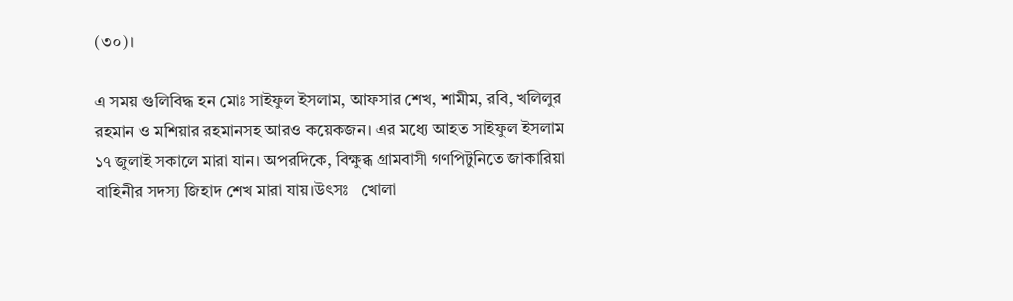(৩০)।

এ সময় গুলিবিদ্ধ হন মোঃ সাইফুল ইসলাম, আফসার শেখ, শামীম, রবি, খলিলুর রহমান ও মশিয়ার রহমানসহ আরও কয়েকজন। এর মধ্যে আহত সাইফুল ইসলাম ১৭ জুলাই সকালে মারা যান। অপরদিকে, বিক্ষুব্ধ গ্রামবাসী গণপিটুনিতে জাকারিয়া বাহিনীর সদস্য জিহাদ শেখ মারা যায়।উৎসঃ   খোলা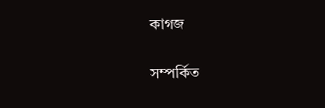কাগজ

সম্পর্কিত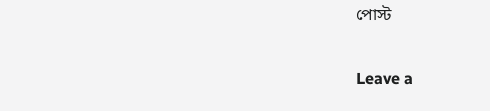পোস্ট

Leave a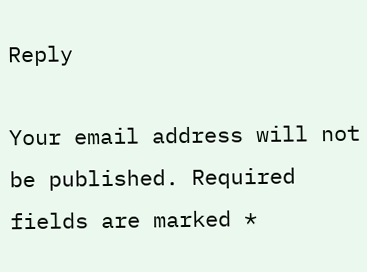Reply

Your email address will not be published. Required fields are marked *